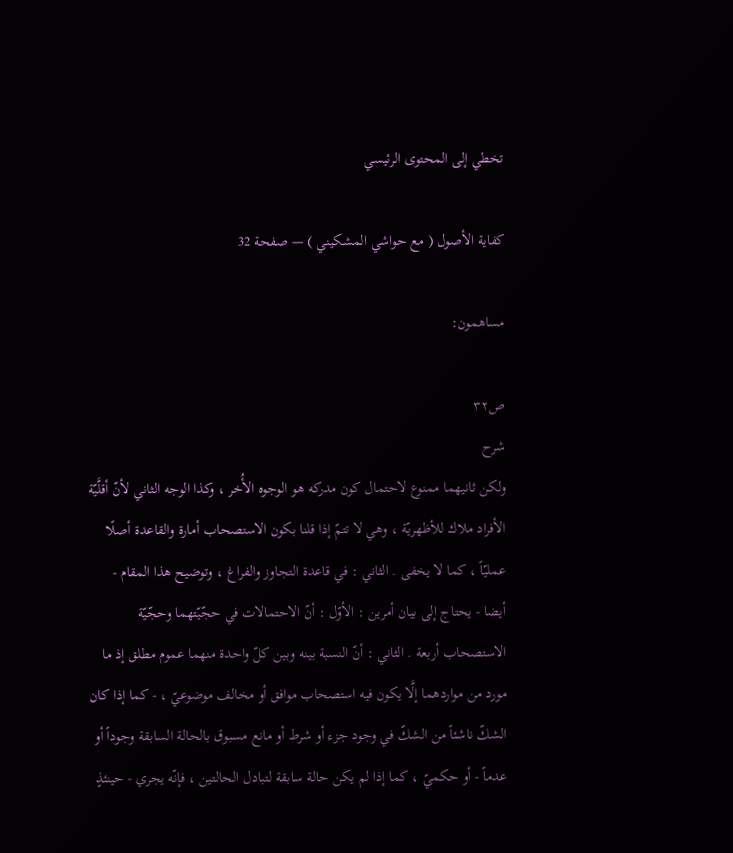تخطي إلى المحتوى الرئيسي

كفاية الأصول ( مع حواشي المشكيني ) — صفحة 32

مساهمون:

ص٣٢
شرح
ولكن ثانيهما ممنوع لاحتمال كون مدركه هو الوجوه الأُخر ، وكذا الوجه الثاني لأنّ أقلَّيّة الأفراد ملاك للأظهريّة ، وهي لا تتمّ إذا قلنا بكون الاستصحاب أمارة والقاعدة أصلًا عمليّاً ، كما لا يخفى . الثاني : في قاعدة التجاوز والفراغ ، وتوضيح هذا المقام - أيضا - يحتاج إلى بيان أمرين : الأوّل : أنّ الاحتمالات في حجّيّتهما وحجّيّة الاستصحاب أربعة . الثاني : أنّ النسبة بينه وبين كلّ واحدة منهما عموم مطلق إذ ما مورد من مواردهما إلَّا يكون فيه استصحاب موافق أو مخالف موضوعيّ ، - كما إذا كان الشكّ ناشئاً من الشكّ في وجود جزء أو شرط أو مانع مسبوق بالحالة السابقة وجوداً أو عدماً - أو حكميّ ، كما إذا لم يكن حالة سابقة لتبادل الحالتين ، فإنّه يجري - حينئذٍ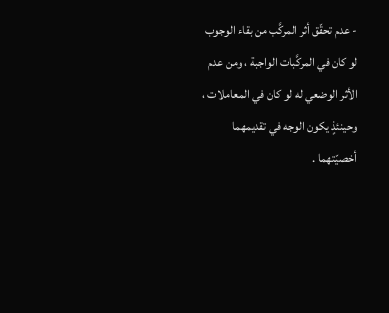- عدم تحقّق أثر المركَّب من بقاء الوجوب لو كان في المركَّبات الواجبة ، ومن عدم الأثر الوضعي له لو كان في المعاملات ، وحينئذٍ يكون الوجه في تقديمهما أخصيّتهما .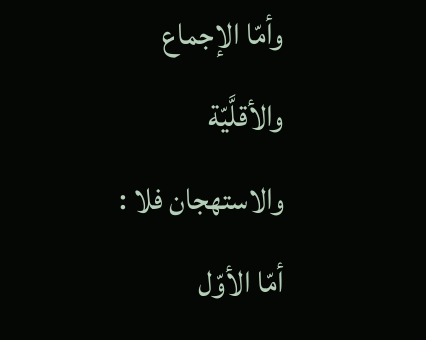وأمّا الإجماع والأقلَّيّة والاستهجان فلا : أمّا الأوّل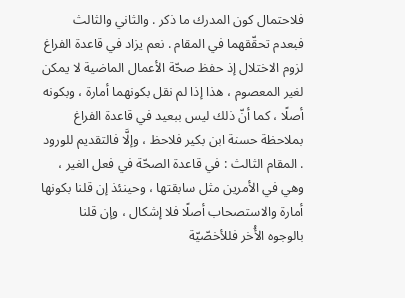فلاحتمال كون المدرك ما ذكر . والثاني والثالث فبعدم تحقّقهما في المقام . نعم يزاد في قاعدة الفراغ لزوم الاختلال إذ حفظ صحّة الأعمال الماضية لا يمكن لغير المعصوم ، هذا إذا لم نقل بكونهما أمارة ، وبكونه أصلًا ، كما أنّ ذلك ليس ببعيد في قاعدة الفراغ بملاحظة حسنة ابن بكير فلاحظ ، وإلَّا فالتقديم للورود . المقام الثالث : في قاعدة الصحّة في فعل الغير ، وهي في الأمرين مثل سابقتها ، وحينئذ إن قلنا بكونها أمارة والاستصحاب أصلًا فلا إشكال ، وإن قلنا بالوجوه الأُخر فللأخصّيّة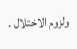ولزوم الاختلال .